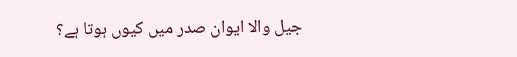جیل والا ایوان صدر میں کیوں ہوتا ہے؟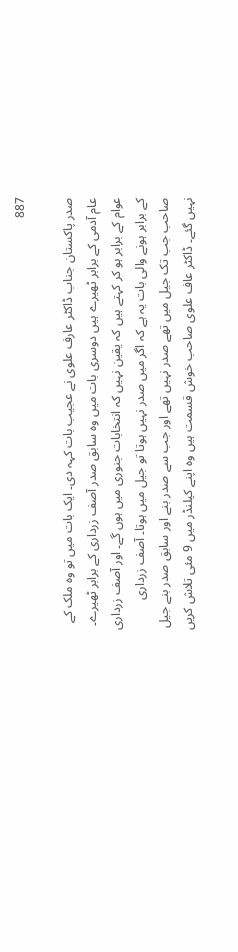887

صدر پاکستان جناب ڈاکٹر عارف علوی نے عجیب بات کہہ دی۔ ایک بات میں تو وہ ملک کے عام آدمی کے برابر ٹھیرے ہیں دوسری بات میں وہ سابق صدر آصف زرداری کے برابر ٹھیرے۔ عوام کے برابر ہو کر کہتے ہیں کہ یقین نہیں کہ انتخابات جنوری میں ہوں گے۔ اور آصف زرداری کے برابر ہونے والی بات یہ ہے کہ اگر میں صدر نہیں ہوتا تو جیل میں ہوتا۔ آصف زرداری صاحب جب تک جیل میں تھے صدر نہیں تھے اور جب سے صدر بنے اور سابق صدر بنے جیل نہیں گئے۔ ڈاکٹر عاف علوی صاحب خوش قسمت ہیں وہ اپنے کیلنڈر میں 9 مئی تلاش کریں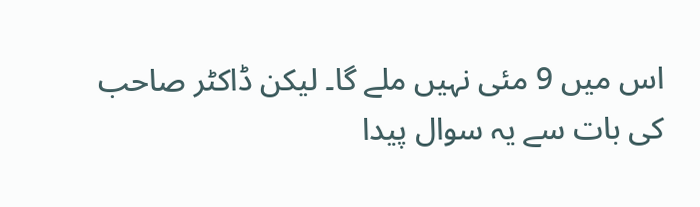اس میں 9 مئی نہیں ملے گا۔ لیکن ڈاکٹر صاحب کی بات سے یہ سوال پیدا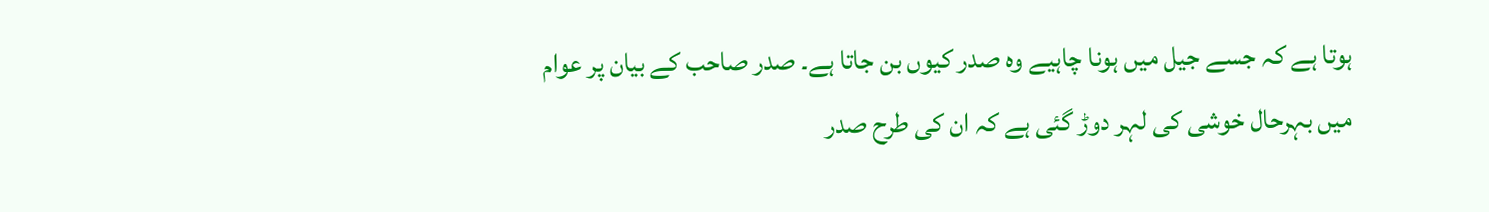ہوتا ہے کہ جسے جیل میں ہونا چاہیے وہ صدر کیوں بن جاتا ہے۔ صدر صاحب کے بیان پر عوام میں بہرحال خوشی کی لہر دوڑ گئی ہے کہ ان کی طرح صدر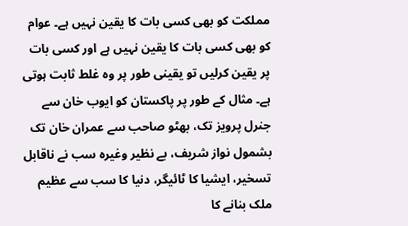مملکت کو بھی کسی بات کا یقین نہیں ہے۔ عوام کو بھی کسی بات کا یقین نہیں ہے اور کسی بات پر یقین کرلیں تو یقینی طور پر وہ غلط ثابت ہوتی ہے۔ مثال کے طور پر پاکستان کو ایوب خان سے جنرل پرویز تک، بھٹو صاحب سے عمران خان تک بشمول نواز شریف، بے نظیر وغیرہ سب نے ناقابل تسخیر، ایشیا کا ٹائیگر، دنیا کا سب سے عظیم ملک بنانے کا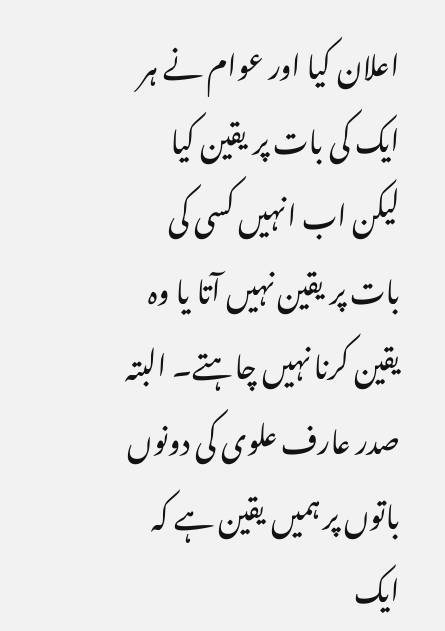اعلان کیا اور عوام نے ہر ایک کی بات پر یقین کیا لیکن اب انہیں کسی کی بات پر یقین نہیں آتا یا وہ یقین کرنا نہیں چاہتے۔ البتہ صدر عارف علوی کی دونوں باتوں پر ہمیں یقین ہے کہ ایک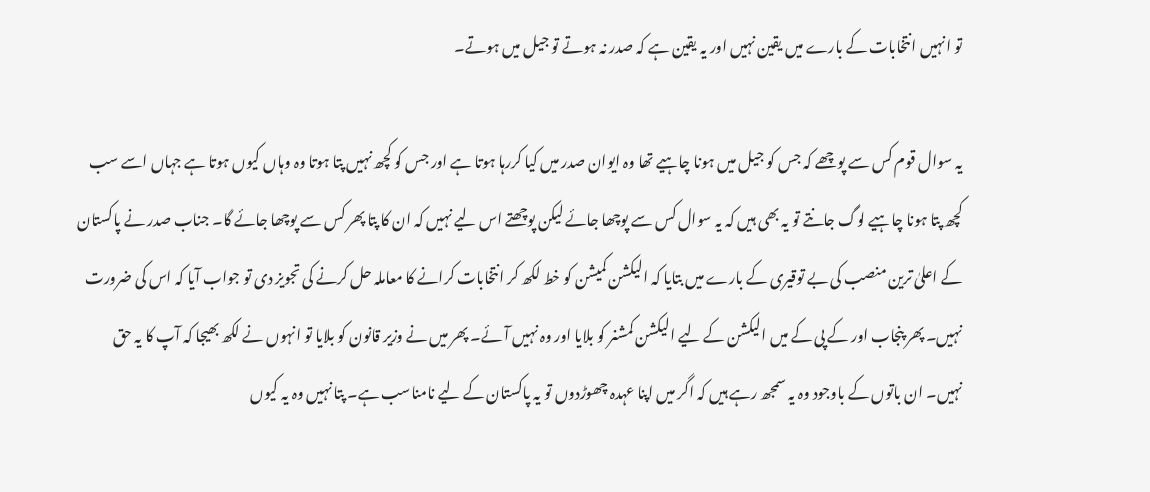تو انہیں انتخابات کے بارے میں یقین نہیں اور یہ یقین ہے کہ صدر نہ ہوتے تو جیل میں ہوتے۔

یہ سوال قوم کس سے پوچھے کہ جس کو جیل میں ہونا چاہیے تھا وہ ایوان صدر میں کیا کررہا ہوتا ہے اور جس کو کچھ نہیں پتا ہوتا وہ وہاں کیوں ہوتا ہے جہاں اسے سب کچھ پتا ہونا چاہیے لوگ جانتے تو یہ بھی ہیں کہ یہ سوال کس سے پوچھا جائے لیکن پوچھتے اس لیے نہیں کہ ان کا پتا پھر کس سے پوچھا جائے گا۔ جناب صدر نے پاکستان کے اعلیٰ ترین منصب کی بے توقیری کے بارے میں بتایا کہ الیکشن کمیشن کو خط لکھ کر انتخابات کرانے کا معاملہ حل کرنے کی تجویز دی تو جواب آیا کہ اس کی ضرورت نہیں۔ پھر پنجاب اور کے پی کے میں الیکشن کے لیے الیکشن کمشنر کو بلایا اور وہ نہیں آئے۔ پھر میں نے وزیر قانون کو بلایا تو انہوں نے لکھ بھیجا کہ آپ کا یہ حق نہیں۔ ان باتوں کے باوجود وہ یہ سمجھ رہے ہیں کہ اگر میں اپنا عہدہ چھوڑدوں تو یہ پاکستان کے لیے نامناسب ہے۔ پتا نہیں وہ یہ کیوں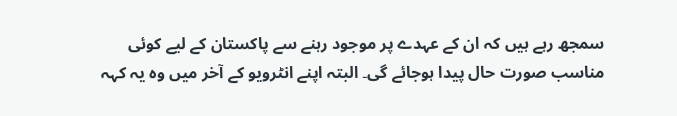سمجھ رہے ہیں کہ ان کے عہدے پر موجود رہنے سے پاکستان کے لیے کوئی مناسب صورت حال پیدا ہوجائے گی۔ البتہ اپنے انٹرویو کے آخر میں وہ یہ کہہ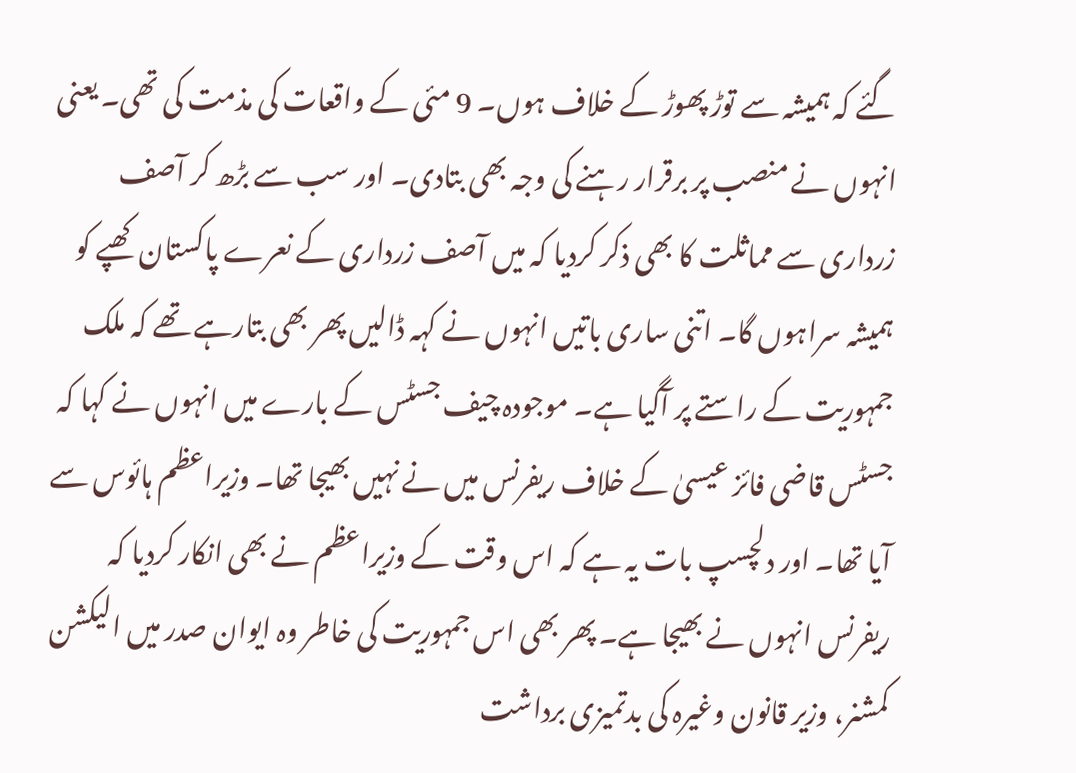گئے کہ ہمیشہ سے توڑ پھوڑ کے خلاف ہوں۔ 9 مئی کے واقعات کی مذمت کی تھی۔ یعنی انہوں نے منصب پر برقرار رہنے کی وجہ بھی بتادی۔ اور سب سے بڑھ کر آصف زرداری سے مماثلت کا بھی ذکر کردیا کہ میں آصف زرداری کے نعرے پاکستان کھپے کو ہمیشہ سراہوں گا۔ اتنی ساری باتیں انہوں نے کہہ ڈالیں پھر بھی بتارہے تھے کہ ملک جمہوریت کے راستے پر آگیا ہے۔ موجودہ چیف جسٹس کے بارے میں انہوں نے کہا کہ جسٹس قاضی فائز عیسیٰ کے خلاف ریفرنس میں نے نہیں بھیجا تھا۔ وزیراعظم ہائوس سے آیا تھا۔ اور دلچسپ بات یہ ہے کہ اس وقت کے وزیراعظم نے بھی انکار کردیا کہ ریفرنس انہوں نے بھیجا ہے۔ پھر بھی اس جمہوریت کی خاطر وہ ایوان صدر میں الیکشن کمشنر، وزیر قانون وغیرہ کی بدتمیزی برداشت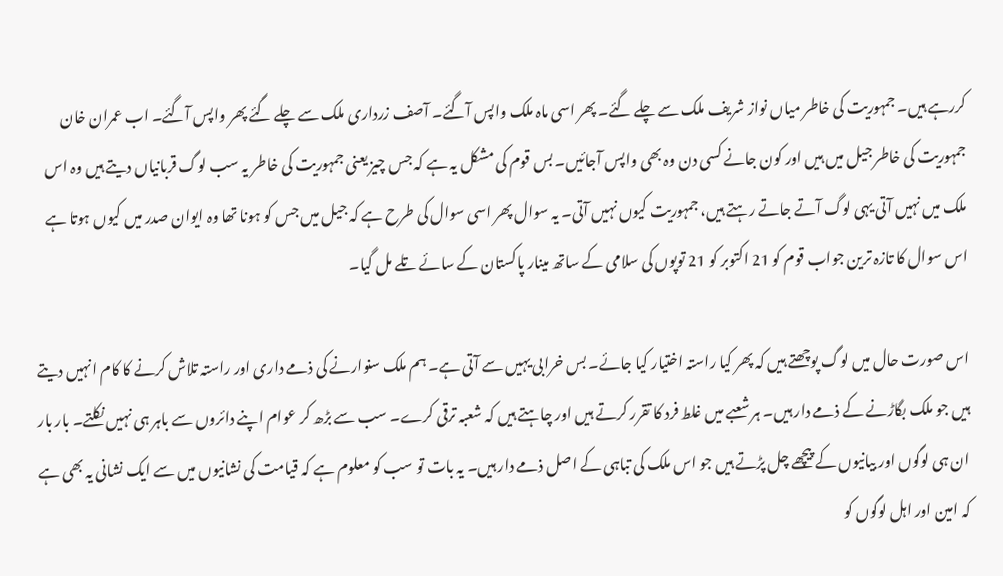کررہے ہیں۔ جمہوریت کی خاطر میاں نواز شریف ملک سے چلے گئے۔ پھر اسی ماہ ملک واپس آگئے۔ آصف زرداری ملک سے چلے گئے پھر واپس آگئے۔ اب عمران خان جمہوریت کی خاطر جیل میں ہیں اور کون جانے کسی دن وہ بھی واپس آجائیں۔ بس قوم کی مشکل یہ ہے کہ جس چیز یعنی جمہوریت کی خاطر یہ سب لوگ قربانیاں دیتے ہیں وہ اس ملک میں نہیں آتی یہی لوگ آتے جاتے رہتے ہیں، جمہوریت کیوں نہیں آتی۔ یہ سوال پھر اسی سوال کی طرح ہے کہ جیل میں جس کو ہونا تھا وہ ایوان صدر میں کیوں ہوتا ہے اس سوال کا تازہ ترین جواب قوم کو 21 اکتوبر کو 21 توپوں کی سلامی کے ساتھ مینار پاکستان کے سائے تلے مل گیا۔

اس صورت حال میں لوگ پوچھتے ہیں کہ پھر کیا راستہ اختیار کیا جائے۔ بس خرابی یہیں سے آتی ہے۔ ہم ملک سنوارنے کی ذمے داری اور راستہ تلاش کرنے کا کام انہیں دیتے ہیں جو ملک بگاڑنے کے ذمے دار ہیں۔ ہر شعبے میں غلط فرد کا تقرر کرتے ہیں اور چاہتے ہیں کہ شعبہ ترقی کرے۔ سب سے بڑھ کر عوام اپنے دائروں سے باہر ہی نہیں نکلتے۔ بار بار ان ہی لوگوں اور بیانیوں کے پیچھے چل پڑتے ہیں جو اس ملک کی تباہی کے اصل ذمے دار ہیں۔ یہ بات تو سب کو معلوم ہے کہ قیامت کی نشانیوں میں سے ایک نشانی یہ بھی ہے کہ امین اور اہل لوگوں کو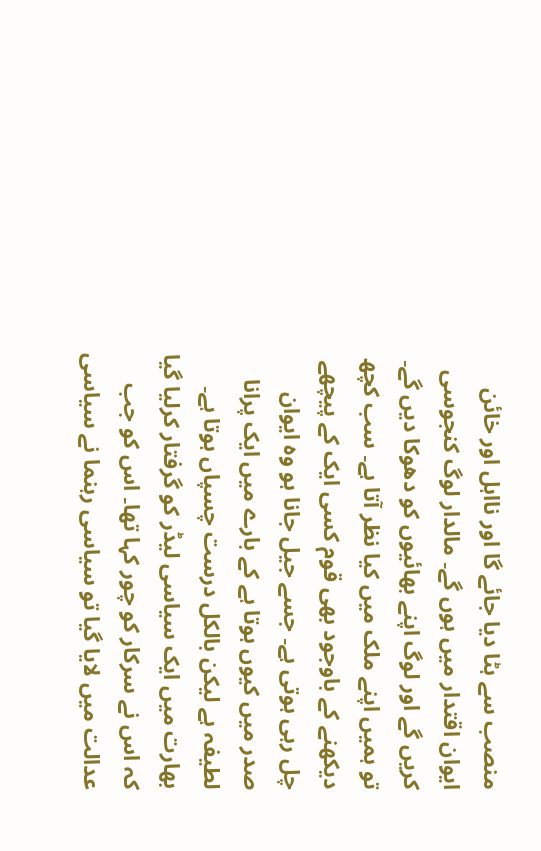منصب سے ہٹا دیا جائے گا اور نااہل اور خائن ایوان اقتدار میں ہوں گے۔ مالدار لوگ کنجوسی کریں گے اور لوگ اپنے بھائیوں کو دھوکا دیں گے۔ تو ہمیں اپنے ملک میں کیا نظر آتا ہے۔ سب کچھ دیکھنے کے باوجود بھی قوم کسی ایک کے پیچھے چل رہی ہوتی ہے۔ جسے جیل جانا ہو وہ ایوان صدر میں کیوں ہوتا ہے کے بارے میں ایک پرانا لطیفہ ہے لیکن بالکل درست چسپاں ہوتا ہے۔ بھارت میں ایک سیاسی لیڈر کو گرفتار کرلیا گیا کہ اس نے سرکار کو چور کہا تھا۔ اس کو جب عدالت میں لایا گیا تو سیاسی رہنما نے سیاسی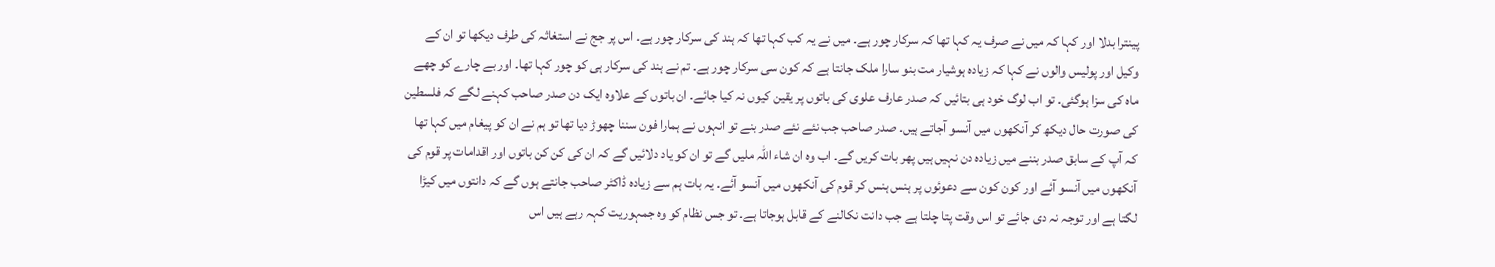پینترا بدلا اور کہا کہ میں نے صرف یہ کہا تھا کہ سرکار چور ہے۔ میں نے یہ کب کہا تھا کہ ہند کی سرکار چور ہے۔ اس پر جج نے استغاثہ کی طرف دیکھا تو ان کے وکیل اور پولیس والوں نے کہا کہ زیادہ ہوشیار مت بنو سارا ملک جانتا ہے کہ کون سی سرکار چور ہے۔ تم نے ہند کی سرکار ہی کو چور کہا تھا۔ اور بے چارے کو چھے ماہ کی سزا ہوگئی۔ تو اب لوگ خود ہی بتائیں کہ صدر عارف علوی کی باتوں پر یقین کیوں نہ کیا جائے۔ ان باتوں کے علاوہ ایک دن صدر صاحب کہنے لگے کہ فلسطین کی صورت حال دیکھ کر آنکھوں میں آنسو آجاتے ہیں۔ صدر صاحب جب نئے نئے صدر بنے تو انہوں نے ہمارا فون سننا چھوڑ دیا تھا تو ہم نے ان کو پیغام میں کہا تھا کہ آپ کے سابق صدر بننے میں زیادہ دن نہیں ہیں پھر بات کریں گے۔ اب وہ ان شاء اللہ ملیں گے تو ان کو یاد دلائیں گے کہ ان کی کن کن باتوں اور اقدامات پر قوم کی آنکھوں میں آنسو آئے اور کون کون سے دعوئوں پر ہنس ہنس کر قوم کی آنکھوں میں آنسو آئے۔ یہ بات ہم سے زیادہ ڈاکٹر صاحب جانتے ہوں گے کہ دانتوں میں کیڑا لگتا ہے اور توجہ نہ دی جائے تو اس وقت پتا چلتا ہے جب دانت نکالنے کے قابل ہوجاتا ہے۔ تو جس نظام کو وہ جمہوریت کہہ رہے ہیں اس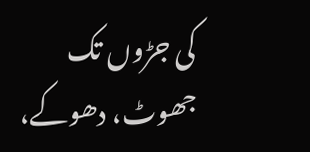کی جڑوں تک جھوٹ، دھوکے،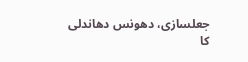جعلسازی، دھونس دھاندلی کا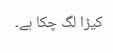کیڑا لگ چکا ہے۔